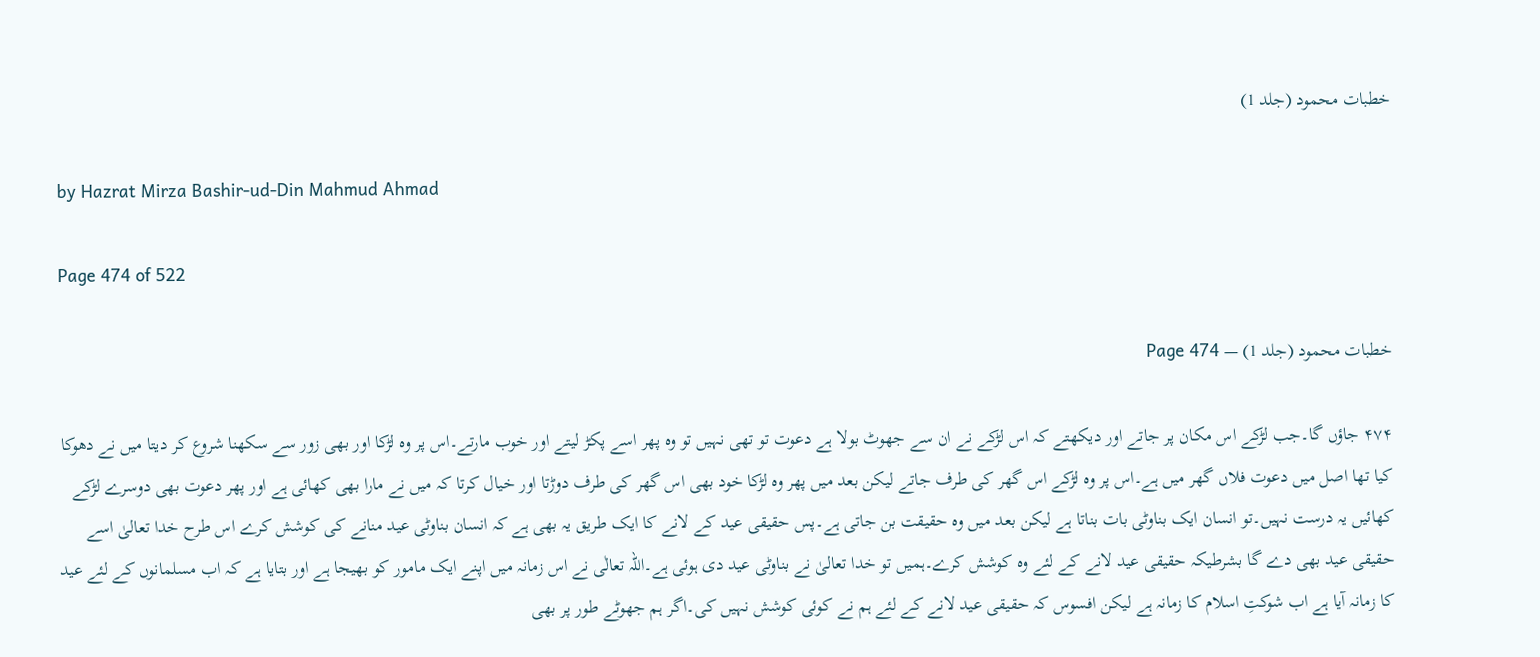خطبات محمود (جلد 1)

by Hazrat Mirza Bashir-ud-Din Mahmud Ahmad

Page 474 of 522

خطبات محمود (جلد 1) — Page 474

۴۷۴ جاؤں گا۔جب لڑکے اس مکان پر جاتے اور دیکھتے کہ اس لڑکے نے ان سے جھوٹ بولا ہے دعوت تو تھی نہیں تو وہ پھر اسے پکڑ لیتے اور خوب مارتے۔اس پر وہ لڑکا اور بھی زور سے سکھنا شروع کر دیتا میں نے دھوکا کیا تھا اصل میں دعوت فلاں گھر میں ہے۔اس پر وہ لڑکے اس گھر کی طرف جاتے لیکن بعد میں پھر وہ لڑکا خود بھی اس گھر کی طرف دوڑتا اور خیال کرتا کہ میں نے مارا بھی کھائی ہے اور پھر دعوت بھی دوسرے لڑکے کھائیں یہ درست نہیں۔تو انسان ایک بناوٹی بات بناتا ہے لیکن بعد میں وہ حقیقت بن جاتی ہے۔پس حقیقی عید کے لانے کا ایک طریق یہ بھی ہے کہ انسان بناوٹی عید منانے کی کوشش کرے اس طرح خدا تعالیٰ اسے حقیقی عید بھی دے گا بشرطیکہ حقیقی عید لانے کے لئے وہ کوشش کرے۔ہمیں تو خدا تعالیٰ نے بناوٹی عید دی ہوئی ہے۔اللہ تعالٰی نے اس زمانہ میں اپنے ایک مامور کو بھیجا ہے اور بتایا ہے کہ اب مسلمانوں کے لئے عید کا زمانہ آیا ہے اب شوکتِ اسلام کا زمانہ ہے لیکن افسوس کہ حقیقی عید لانے کے لئے ہم نے کوئی کوشش نہیں کی۔اگر ہم جھوٹے طور پر بھی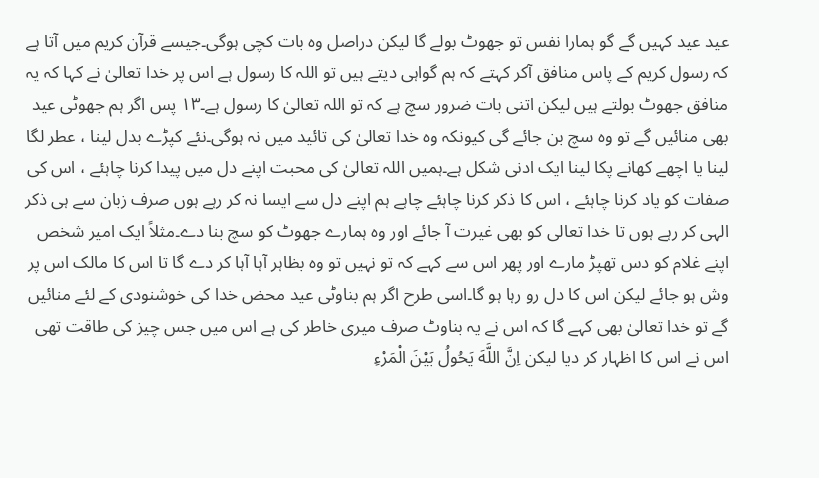عید عید کہیں گے گو ہمارا نفس تو جھوٹ بولے گا لیکن دراصل وہ بات کچی ہوگی۔جیسے قرآن کریم میں آتا ہے کہ رسول کریم کے پاس منافق آکر کہتے کہ ہم گواہی دیتے ہیں تو اللہ کا رسول ہے اس پر خدا تعالیٰ نے کہا کہ یہ منافق جھوٹ بولتے ہیں لیکن اتنی بات ضرور سچ ہے کہ تو اللہ تعالیٰ کا رسول ہے۔۱۳ پس اگر ہم جھوٹی عید بھی منائیں گے تو وہ سچ بن جائے گی کیونکہ وہ خدا تعالیٰ کی تائید میں نہ ہوگی۔نئے کپڑے بدل لینا ، عطر لگا لینا یا اچھے کھانے پکا لینا ایک ادنی شکل ہے۔ہمیں اللہ تعالیٰ کی محبت اپنے دل میں پیدا کرنا چاہئے ، اس کی صفات کو یاد کرنا چاہئے ، اس کا ذکر کرنا چاہئے چاہے ہم اپنے دل سے ایسا نہ کر رہے ہوں صرف زبان سے ہی ذکر الہی کر رہے ہوں تا خدا تعالی کو بھی غیرت آ جائے اور وہ ہمارے جھوٹ کو سچ بنا دے۔مثلاً ایک امیر شخص اپنے غلام کو دس تھپڑ مارے اور پھر اس سے کہے کہ تو نہیں تو وہ بظاہر آہا آہا کر دے گا تا اس کا مالک اس پر وش ہو جائے لیکن اس کا دل رو رہا ہو گا۔اسی طرح اگر ہم بناوٹی عید محض خدا کی خوشنودی کے لئے منائیں گے تو خدا تعالیٰ بھی کہے گا کہ اس نے یہ بناوٹ صرف میری خاطر کی ہے اس میں جس چیز کی طاقت تھی اس نے اس کا اظہار کر دیا لیکن اِنَّ اللَّهَ يَحُولُ بَيْنَ الْمَرْءِ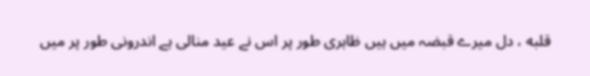قلبه ، دل میرے قبضہ میں ہیں ظاہری طور پر اس نے عید منالی ہے اندرونی طور پر میں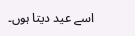اسے عید دیتا ہوں۔